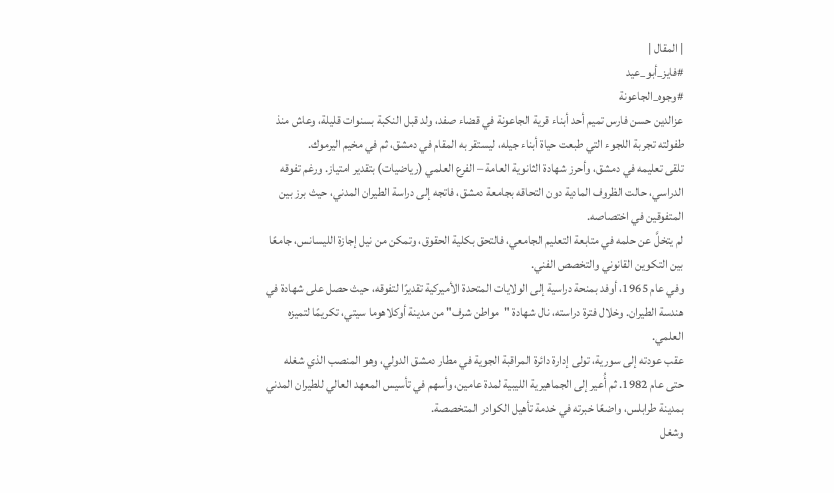| المقال |
#فايز_أبو_عيد
#وجوه_الجاعونة
عزالدين حسن فارس تميم أحد أبناء قرية الجاعونة في قضاء صفد، ولد قبل النكبة بسنوات قليلة، وعاش منذ طفولته تجربة اللجوء التي طبعت حياة أبناء جيله، ليستقر به المقام في دمشق، ثم في مخيم اليرموك.
تلقى تعليمه في دمشق، وأحرز شهادة الثانوية العامة – الفرع العلمي (رياضيات) بتقدير امتياز. ورغم تفوقه الدراسي، حالت الظروف المادية دون التحاقه بجامعة دمشق، فاتجه إلى دراسة الطيران المدني، حيث برز بين المتفوقين في اختصاصه.
لم يتخلَّ عن حلمه في متابعة التعليم الجامعي، فالتحق بكلية الحقوق، وتمكن من نيل إجازة الليسانس، جامعًا بين التكوين القانوني والتخصص الفني.
وفي عام 1965، أوفد بمنحة دراسية إلى الولايات المتحدة الأميركية تقديرًا لتفوقه، حيث حصل على شهادة في هندسة الطيران. وخلال فترة دراسته، نال شهادة "مواطن شرف" من مدينة أوكلاهوما سيتي، تكريمًا لتميزه العلمي.
عقب عودته إلى سورية، تولى إدارة دائرة المراقبة الجوية في مطار دمشق الدولي، وهو المنصب الذي شغله حتى عام 1982. ثم أُعير إلى الجماهيرية الليبية لمدة عامين، وأسهم في تأسيس المعهد العالي للطيران المدني بمدينة طرابلس، واضعًا خبرته في خدمة تأهيل الكوادر المتخصصة.
وشغل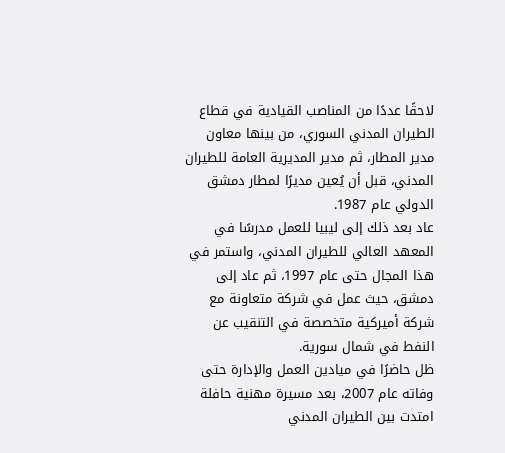لاحقًا عددًا من المناصب القيادية في قطاع الطيران المدني السوري، من بينها معاون مدير المطار، ثم مدير المديرية العامة للطيران المدني، قبل أن يُعين مديرًا لمطار دمشق الدولي عام 1987.
عاد بعد ذلك إلى ليبيا للعمل مدرسًا في المعهد العالي للطيران المدني، واستمر في هذا المجال حتى عام 1997، ثم عاد إلى دمشق، حيث عمل في شركة متعاونة مع شركة أميركية متخصصة في التنقيب عن النفط في شمال سورية.
ظل حاضرًا في ميادين العمل والإدارة حتى وفاته عام 2007، بعد مسيرة مهنية حافلة امتدت بين الطيران المدني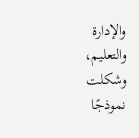والإدارة والتعليم، وشكلت نموذجًا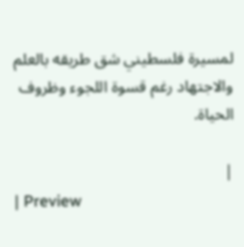لمسيرة فلسطيني شق طريقه بالعلم والاجتهاد رغم قسوة اللجوء وظروف الحياة.

|
| Preview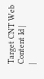Target CNT Web Content Id |
|